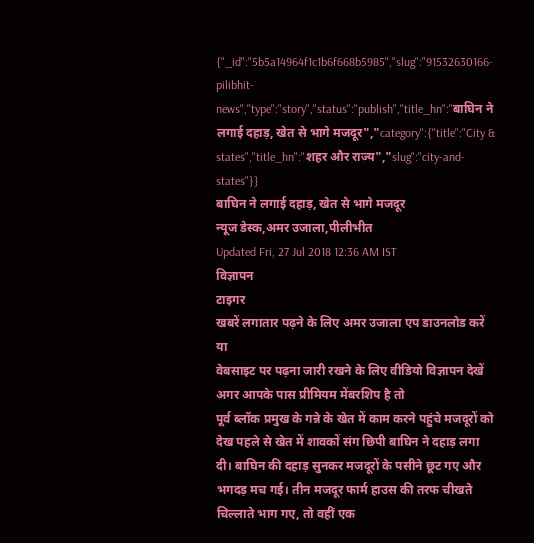{"_id":"5b5a14964f1c1b6f668b5985","slug":"91532630166-pilibhit-news","type":"story","status":"publish","title_hn":"बाघिन ने लगाई दहाड़, खेत से भागे मजदूर","category":{"title":"City & states","title_hn":"शहर और राज्य","slug":"city-and-states"}}
बाघिन ने लगाई दहाड़, खेत से भागे मजदूर
न्यूज डेस्क,अमर उजाला,पीलीभीत
Updated Fri, 27 Jul 2018 12:36 AM IST
विज्ञापन
टाइगर
खबरें लगातार पढ़ने के लिए अमर उजाला एप डाउनलोड करें
या
वेबसाइट पर पढ़ना जारी रखने के लिए वीडियो विज्ञापन देखें
अगर आपके पास प्रीमियम मेंबरशिप है तो
पूर्व ब्लॉक प्रमुख के गन्ने के खेत में काम करने पहुंचे मजदूरों को देख पहले से खेत में शावकों संग छिपी बाघिन ने दहाड़ लगा दी। बाघिन की दहाड़ सुनकर मजदूरों के पसीने छूट गए और भगदड़ मच गई। तीन मजदूर फार्म हाउस की तरफ चीखते चिल्लाते भाग गए, तो वहीं एक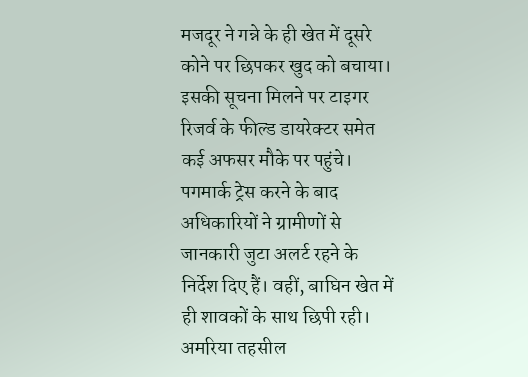मजदूर ने गन्ने के ही खेत में दूसरे कोने पर छिपकर खुद को बचाया। इसकी सूचना मिलने पर टाइगर रिजर्व के फील्ड डायरेक्टर समेत कई अफसर मौके पर पहुंचे। पगमार्क ट्रेस करने के बाद अधिकारियों ने ग्रामीणों से जानकारी जुटा अलर्ट रहने के निर्देश दिए हैं। वहीं, बाघिन खेत में ही शावकों के साथ छिपी रही।
अमरिया तहसील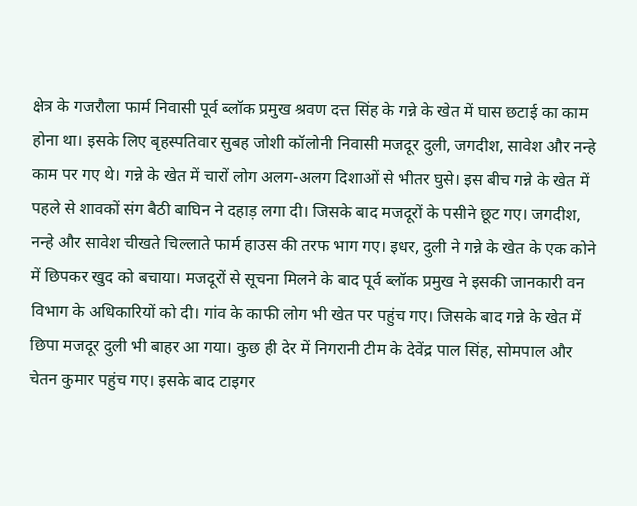क्षेत्र के गजरौला फार्म निवासी पूर्व ब्लॉक प्रमुख श्रवण दत्त सिंह के गन्ने के खेत में घास छटाई का काम होना था। इसके लिए बृहस्पतिवार सुबह जोशी कॉलोनी निवासी मजदूर दुली, जगदीश, सावेश और नन्हे काम पर गए थे। गन्ने के खेत में चारों लोग अलग-अलग दिशाओं से भीतर घुसे। इस बीच गन्ने के खेत में पहले से शावकों संग बैठी बाघिन ने दहाड़ लगा दी। जिसके बाद मजदूरों के पसीने छूट गए। जगदीश, नन्हे और सावेश चीखते चिल्लाते फार्म हाउस की तरफ भाग गए। इधर, दुली ने गन्ने के खेत के एक कोने में छिपकर खुद को बचाया। मजदूरों से सूचना मिलने के बाद पूर्व ब्लॉक प्रमुख ने इसकी जानकारी वन विभाग के अधिकारियों को दी। गांव के काफी लोग भी खेत पर पहुंच गए। जिसके बाद गन्ने के खेत में छिपा मजदूर दुली भी बाहर आ गया। कुछ ही देर में निगरानी टीम के देवेंद्र पाल सिंह, सोमपाल और चेतन कुमार पहुंच गए। इसके बाद टाइगर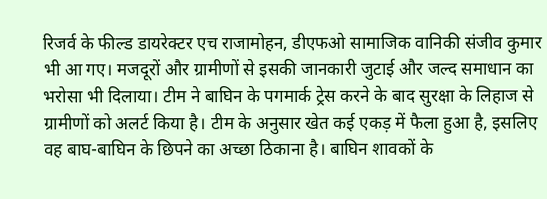रिजर्व के फील्ड डायरेक्टर एच राजामोहन, डीएफओ सामाजिक वानिकी संजीव कुमार भी आ गए। मजदूरों और ग्रामीणों से इसकी जानकारी जुटाई और जल्द समाधान का भरोसा भी दिलाया। टीम ने बाघिन के पगमार्क ट्रेस करने के बाद सुरक्षा के लिहाज से ग्रामीणों को अलर्ट किया है। टीम के अनुसार खेत कई एकड़ में फैला हुआ है, इसलिए वह बाघ-बाघिन के छिपने का अच्छा ठिकाना है। बाघिन शावकों के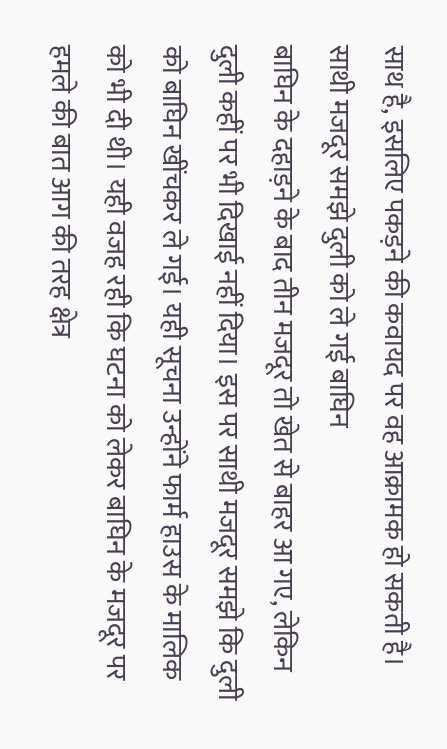साथ है, इसलिए पकड़ने की कवायद पर वह आक्रामक हो सकती है।
साथी मजदूर समझे दुली को ले गई बाघिन
बाघिन के दहाड़ने के बाद तीन मजदूर तो खेत से बाहर आ गए, लेकिन दुली कहीं पर भी दिखाई नहीं दिया। इस पर साथी मजदूर समझे कि दुली को बाघिन खींचकर ले गई। यही सूचना उन्होंने फार्म हाउस के मालिक को भी दी थी। यही वजह रही कि घटना को लेकर बाघिन के मजदूर पर हमले की बात आग की तरह क्षेत्र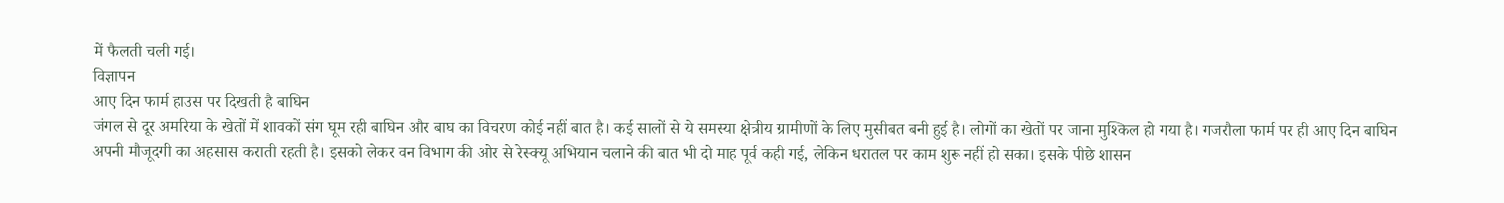में फैलती चली गई।
विज्ञापन
आए दिन फार्म हाउस पर दिखती है बाघिन
जंगल से दूर अमरिया के खेतों में शावकों संग घूम रही बाघिन और बाघ का विचरण कोई नहीं बात है। कई सालों से ये समस्या क्षेत्रीय ग्रामीणों के लिए मुसीबत बनी हुई है। लोगों का खेतों पर जाना मुश्किल हो गया है। गजरौला फार्म पर ही आए दिन बाघिन अपनी मौजूदगी का अहसास कराती रहती है। इसको लेकर वन विभाग की ओर से रेस्क्यू अभियान चलाने की बात भी दो माह पूर्व कही गई, लेकिन धरातल पर काम शुरू नहीं हो सका। इसके पीछे शासन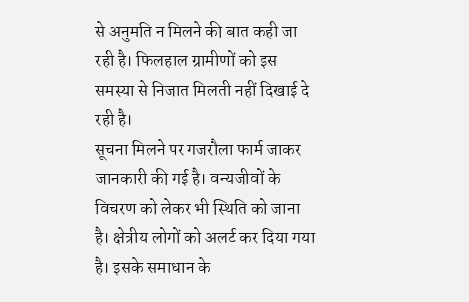से अनुमति न मिलने की बात कही जा रही है। फिलहाल ग्रामीणों को इस समस्या से निजात मिलती नहीं दिखाई दे रही है।
सूचना मिलने पर गजरौला फार्म जाकर जानकारी की गई है। वन्यजीवों के विचरण को लेकर भी स्थिति को जाना है। क्षेत्रीय लोगों को अलर्ट कर दिया गया है। इसके समाधान के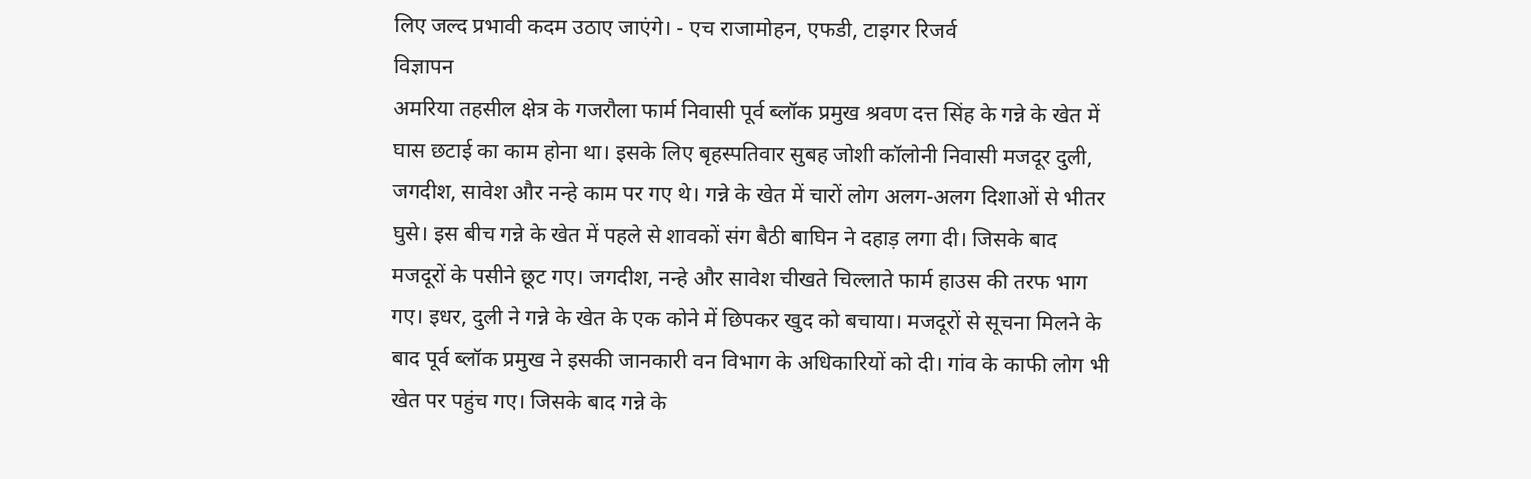लिए जल्द प्रभावी कदम उठाए जाएंगे। - एच राजामोहन, एफडी, टाइगर रिजर्व
विज्ञापन
अमरिया तहसील क्षेत्र के गजरौला फार्म निवासी पूर्व ब्लॉक प्रमुख श्रवण दत्त सिंह के गन्ने के खेत में घास छटाई का काम होना था। इसके लिए बृहस्पतिवार सुबह जोशी कॉलोनी निवासी मजदूर दुली, जगदीश, सावेश और नन्हे काम पर गए थे। गन्ने के खेत में चारों लोग अलग-अलग दिशाओं से भीतर घुसे। इस बीच गन्ने के खेत में पहले से शावकों संग बैठी बाघिन ने दहाड़ लगा दी। जिसके बाद मजदूरों के पसीने छूट गए। जगदीश, नन्हे और सावेश चीखते चिल्लाते फार्म हाउस की तरफ भाग गए। इधर, दुली ने गन्ने के खेत के एक कोने में छिपकर खुद को बचाया। मजदूरों से सूचना मिलने के बाद पूर्व ब्लॉक प्रमुख ने इसकी जानकारी वन विभाग के अधिकारियों को दी। गांव के काफी लोग भी खेत पर पहुंच गए। जिसके बाद गन्ने के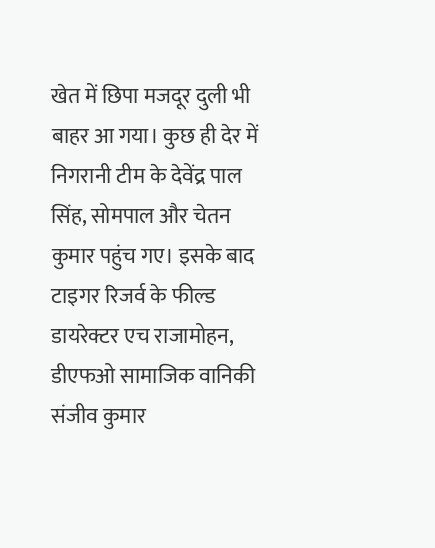खेत में छिपा मजदूर दुली भी बाहर आ गया। कुछ ही देर में निगरानी टीम के देवेंद्र पाल सिंह, सोमपाल और चेतन कुमार पहुंच गए। इसके बाद टाइगर रिजर्व के फील्ड डायरेक्टर एच राजामोहन, डीएफओ सामाजिक वानिकी संजीव कुमार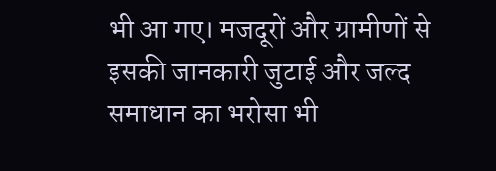भी आ गए। मजदूरों और ग्रामीणों से इसकी जानकारी जुटाई और जल्द समाधान का भरोसा भी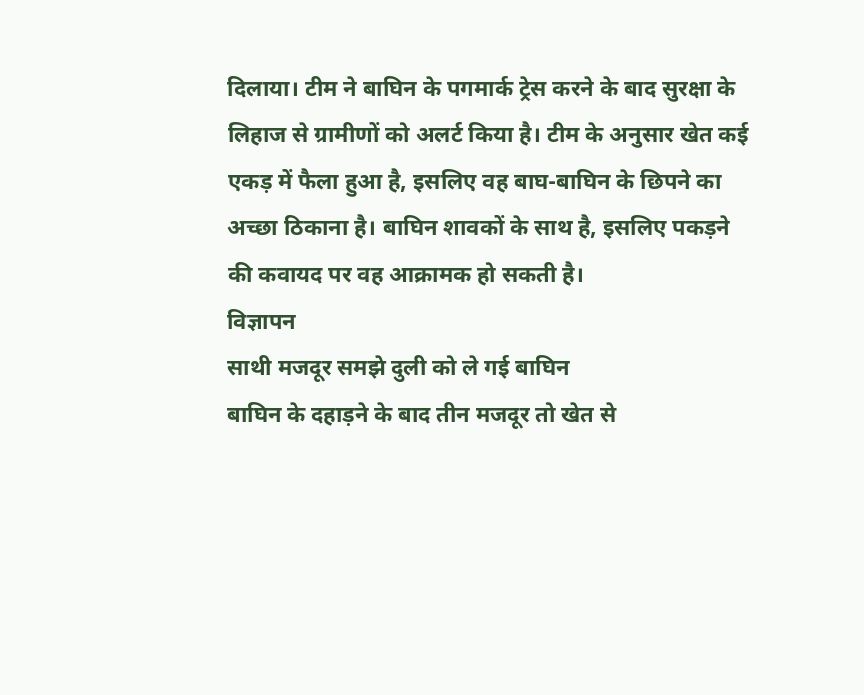दिलाया। टीम ने बाघिन के पगमार्क ट्रेस करने के बाद सुरक्षा के लिहाज से ग्रामीणों को अलर्ट किया है। टीम के अनुसार खेत कई एकड़ में फैला हुआ है, इसलिए वह बाघ-बाघिन के छिपने का अच्छा ठिकाना है। बाघिन शावकों के साथ है, इसलिए पकड़ने की कवायद पर वह आक्रामक हो सकती है।
विज्ञापन
साथी मजदूर समझे दुली को ले गई बाघिन
बाघिन के दहाड़ने के बाद तीन मजदूर तो खेत से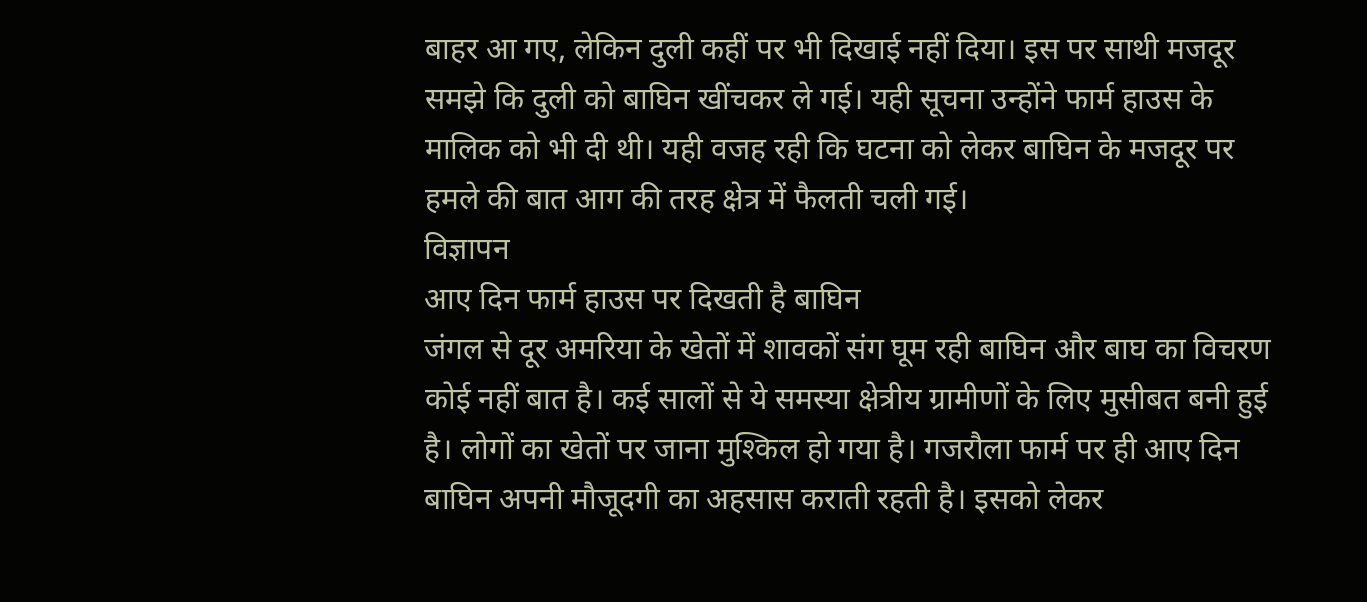बाहर आ गए, लेकिन दुली कहीं पर भी दिखाई नहीं दिया। इस पर साथी मजदूर समझे कि दुली को बाघिन खींचकर ले गई। यही सूचना उन्होंने फार्म हाउस के मालिक को भी दी थी। यही वजह रही कि घटना को लेकर बाघिन के मजदूर पर हमले की बात आग की तरह क्षेत्र में फैलती चली गई।
विज्ञापन
आए दिन फार्म हाउस पर दिखती है बाघिन
जंगल से दूर अमरिया के खेतों में शावकों संग घूम रही बाघिन और बाघ का विचरण कोई नहीं बात है। कई सालों से ये समस्या क्षेत्रीय ग्रामीणों के लिए मुसीबत बनी हुई है। लोगों का खेतों पर जाना मुश्किल हो गया है। गजरौला फार्म पर ही आए दिन बाघिन अपनी मौजूदगी का अहसास कराती रहती है। इसको लेकर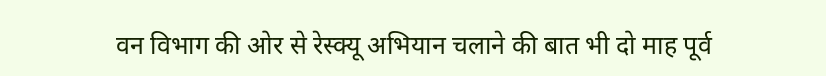वन विभाग की ओर से रेस्क्यू अभियान चलाने की बात भी दो माह पूर्व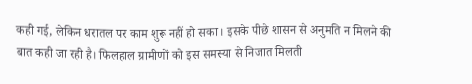कही गई, लेकिन धरातल पर काम शुरू नहीं हो सका। इसके पीछे शासन से अनुमति न मिलने की बात कही जा रही है। फिलहाल ग्रामीणों को इस समस्या से निजात मिलती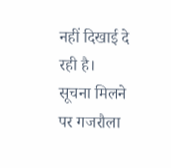नहीं दिखाई दे रही है।
सूचना मिलने पर गजरौला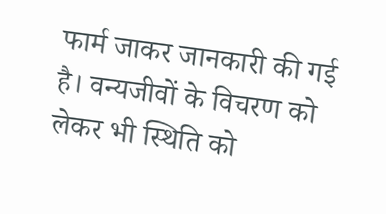फार्म जाकर जानकारी की गई है। वन्यजीवों के विचरण को लेकर भी स्थिति को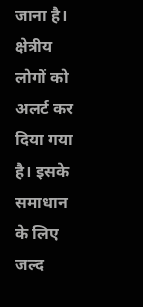जाना है। क्षेत्रीय लोगों को अलर्ट कर दिया गया है। इसके समाधान के लिए जल्द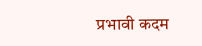प्रभावी कदम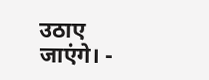उठाए जाएंगे। -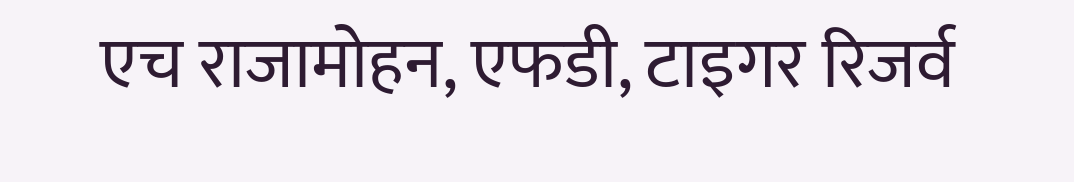एच राजामोहन, एफडी, टाइगर रिजर्व